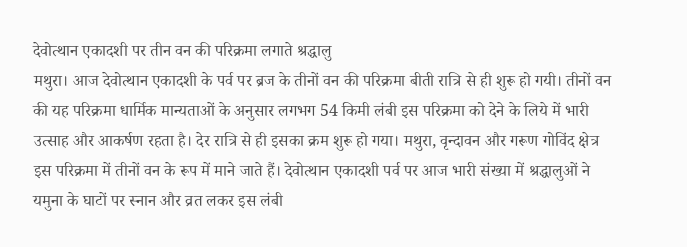देवोत्थान एकादशी पर तीन वन की परिक्रमा लगाते श्रद्धालु
मथुरा। आज देवोत्थान एकादशी के पर्व पर ब्रज के तीनों वन की परिक्रमा बीती रात्रि से ही शुरू हो गयी। तीनों वन की यह परिक्रमा धार्मिक मान्यताओं के अनुसार लगभग 54 किमी लंबी इस परिक्रमा को देने के लिये में भारी उत्साह और आकर्षण रहता है। देर रात्रि से ही इसका क्रम शुरू हो गया। मथुरा, वृन्दावन और गरूण गोविंद क्षेत्र इस परिक्रमा में तीनों वन के रूप में माने जाते हैं। देवोत्थान एकादशी पर्व पर आज भारी संख्या में श्रद्धालुओं ने यमुना के घाटों पर स्नान और व्रत लकर इस लंबी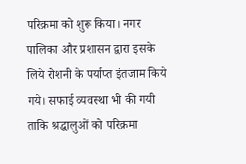परिक्रमा को शुरू किया। नगर पालिका और प्रशासन द्वारा इसके लिये रोशनी के पर्याप्त इंतजाम किये गये। सफाई व्यवस्था भी की गयी ताकि श्रद्धालुओं को परिक्रमा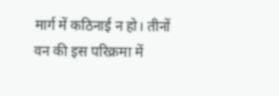मार्ग में कठिनाई न हो। तीनों वन की इस परिक्रमा में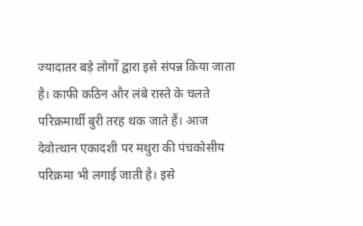ज्यादातर बड़े लोगों द्वारा इसे संपन्न किया जाता है। काफी कठिन और लंबे रास्ते के चलते परिक्रमार्थी बुरी तरह थक जाते हैं। आज देवोत्थान एकादशी पर मथुरा की पंचकोसीय परिक्रमा भी लगाई जाती है। इसे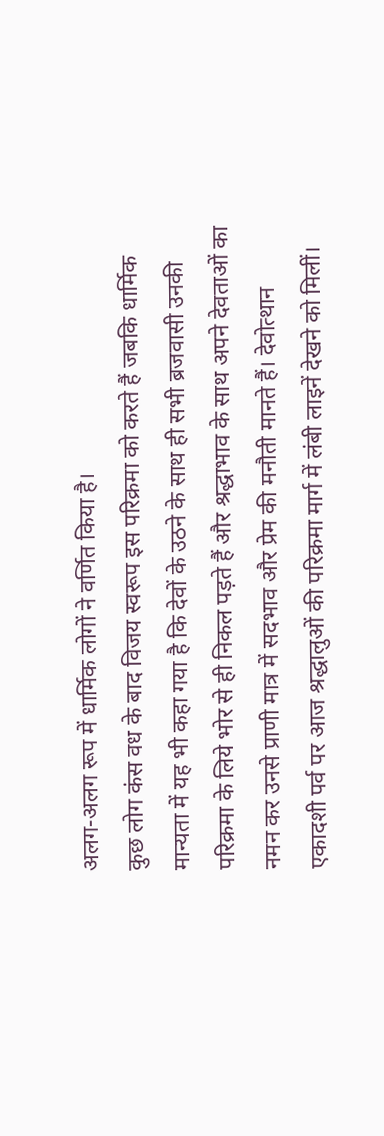अलग-अलग रूप में धार्मिक लोगों ने वर्णित किया है।
कुछ लोग कंस वध के बाद विजय स्वरूप इस परिक्रमा को करते हैं जबकि धार्मिक मान्यता में यह भी कहा गया है कि देवों के उठने के साथ ही सभी ब्रजवासी उनकी परिक्रमा के लिये भोर से ही निकल पड़ते हैं और श्रद्धाभाव के साथ अपने देवताओं का नमन कर उनसे प्राणी मात्र में सदभाव और प्रेम की मनौती मानते हैं। देवोत्थान एकादशी पर्व पर आज श्रद्धालुओं की परिक्रमा मार्ग में लंबी लाइनें देखने को मिलीं।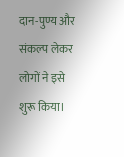दान-पुण्य और संकल्प लेकर लोगों ने इसे शुरू किया।